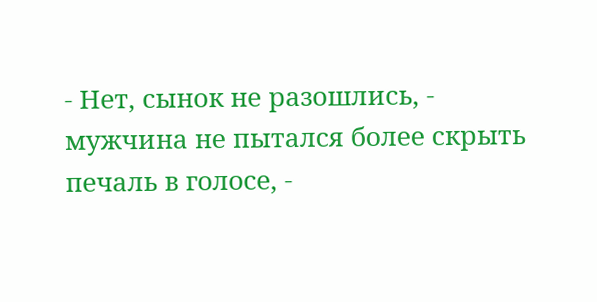- Нет, сынок не разошлись, - мужчина не пытался более скрыть печаль в голосе, -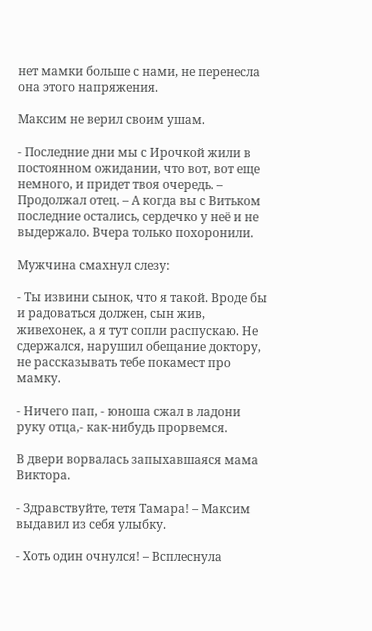нет мамки больше с нами, не перенесла она этого напряжения.

Максим не верил своим ушам.

- Последние дни мы с Ирочкой жили в постоянном ожидании, что вот, вот еще немного, и придет твоя очередь. – Продолжал отец. – А когда вы с Витьком последние остались, сердечко у неё и не выдержало. Вчера только похоронили.

Мужчина смахнул слезу:

- Ты извини сынок, что я такой. Вроде бы и радоваться должен, сын жив, живехонек, а я тут сопли распускаю. Не сдержался, нарушил обещание доктору, не рассказывать тебе покамест про мамку.

- Ничего пап, - юноша сжал в ладони руку отца,- как-нибудь прорвемся.

В двери ворвалась запыхавшаяся мама Виктора.

- Здравствуйте, тетя Тамара! – Максим выдавил из себя улыбку.

- Хоть один очнулся! – Всплеснула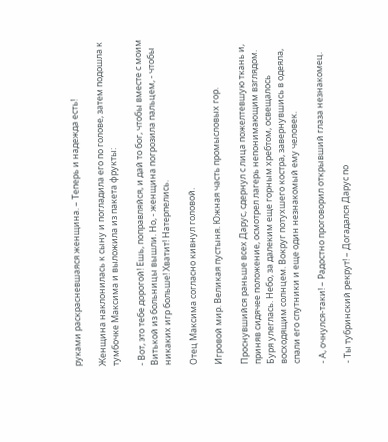руками раскрасневшаяся женщина. – Теперь и надежда есть!

Женщина наклонилась к сыну и погладила его по голове, затем подошла к тумбочке Максима и выложила из пакета фрукты:

- Вот, это тебе дорогой! Ешь, поправляйся, и дай то бог, чтобы вместе с моим Витькой из больницы вышли. Но, - женщина погрозила пальцем, - чтобы никаких игр больше! Хватит! Натерпелись.

Отец Максима согласно кивнул головой.

Игровой мир. Великая пустыня. Южная часть промысловых гор.

Проснувшийся раньше всех Дарус, сдернул с лица пожелтевшую ткань и, приняв сидячее положение, осмотрел лагерь непонимающим взглядом. Буря улеглась. Небо, за далеким еще горным хребтом, освещалось восходящим солнцем. Вокруг потухшего костра, завернувшись в одеяла, спали его спутники и еще один незнакомый ему человек.

- А, очнулся-таки! – Радостно проговорил открывший глаза незнакомец.

- Ты тубринский рекрут! – Догадался Дарус по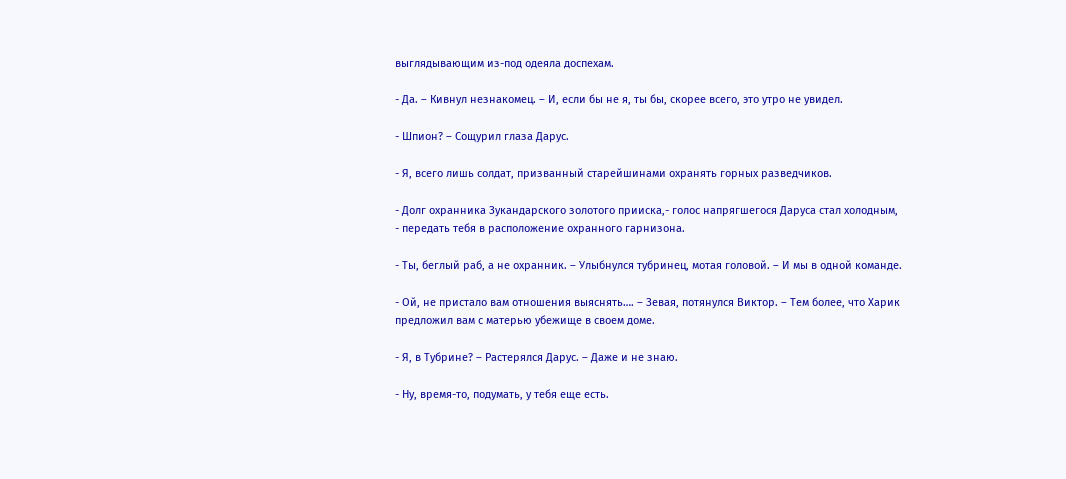выглядывающим из-под одеяла доспехам.

- Да. – Кивнул незнакомец. – И, если бы не я, ты бы, скорее всего, это утро не увидел.

- Шпион? – Сощурил глаза Дарус.

- Я, всего лишь солдат, призванный старейшинами охранять горных разведчиков.

- Долг охранника Зукандарского золотого прииска,- голос напрягшегося Даруса стал холодным, - передать тебя в расположение охранного гарнизона.

- Ты, беглый раб, а не охранник. – Улыбнулся тубринец, мотая головой. – И мы в одной команде.

- Ой, не пристало вам отношения выяснять…. – Зевая, потянулся Виктор. – Тем более, что Харик предложил вам с матерью убежище в своем доме.

- Я, в Тубрине? – Растерялся Дарус. – Даже и не знаю.

- Ну, время-то, подумать, у тебя еще есть.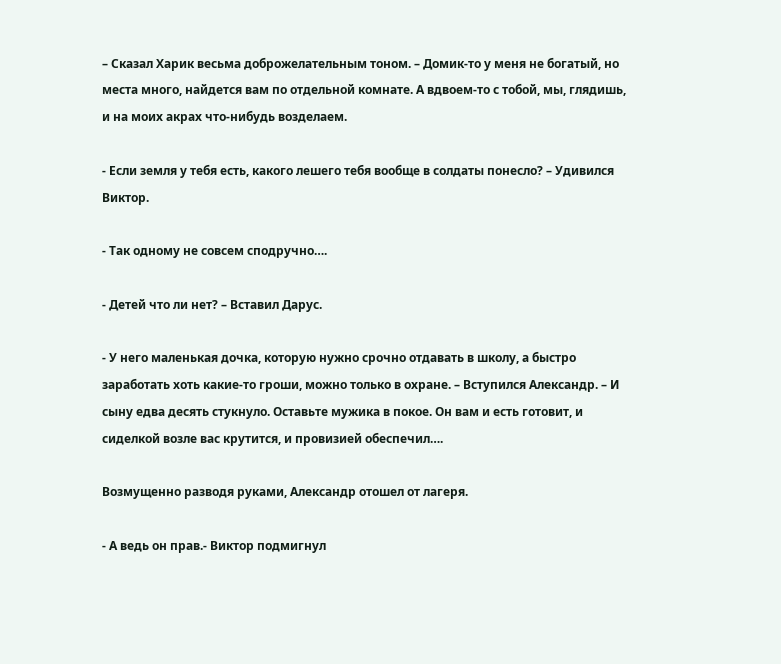– Сказал Харик весьма доброжелательным тоном. – Домик-то у меня не богатый, но места много, найдется вам по отдельной комнате. А вдвоем-то с тобой, мы, глядишь, и на моих акрах что-нибудь возделаем.

- Если земля у тебя есть, какого лешего тебя вообще в солдаты понесло? – Удивился Виктор.

- Так одному не совсем сподручно….

- Детей что ли нет? – Вставил Дарус.

- У него маленькая дочка, которую нужно срочно отдавать в школу, а быстро заработать хоть какие-то гроши, можно только в охране. – Вступился Александр. – И сыну едва десять стукнуло. Оставьте мужика в покое. Он вам и есть готовит, и сиделкой возле вас крутится, и провизией обеспечил….

Возмущенно разводя руками, Александр отошел от лагеря.

- А ведь он прав.- Виктор подмигнул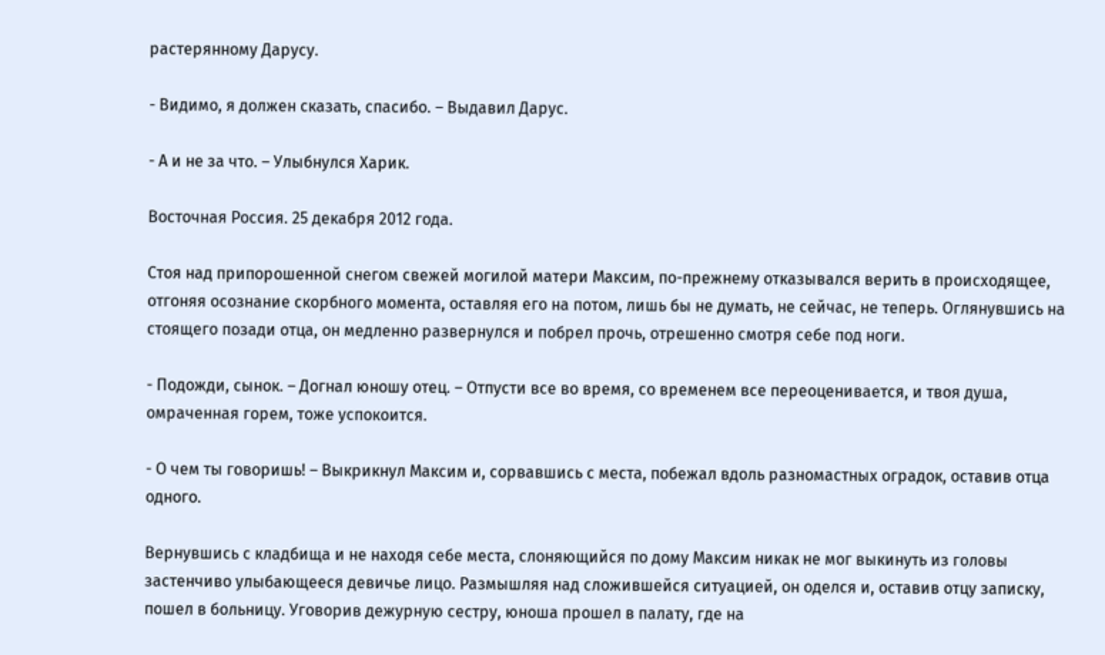растерянному Дарусу.

- Видимо, я должен сказать, спасибо. – Выдавил Дарус.

- А и не за что. – Улыбнулся Харик.

Восточная Россия. 25 декабря 2012 года.

Стоя над припорошенной снегом свежей могилой матери Максим, по-прежнему отказывался верить в происходящее, отгоняя осознание скорбного момента, оставляя его на потом, лишь бы не думать, не сейчас, не теперь. Оглянувшись на стоящего позади отца, он медленно развернулся и побрел прочь, отрешенно смотря себе под ноги.

- Подожди, сынок. – Догнал юношу отец. – Отпусти все во время, со временем все переоценивается, и твоя душа, омраченная горем, тоже успокоится.

- О чем ты говоришь! – Выкрикнул Максим и, сорвавшись с места, побежал вдоль разномастных оградок, оставив отца одного.

Вернувшись с кладбища и не находя себе места, слоняющийся по дому Максим никак не мог выкинуть из головы застенчиво улыбающееся девичье лицо. Размышляя над сложившейся ситуацией, он оделся и, оставив отцу записку, пошел в больницу. Уговорив дежурную сестру, юноша прошел в палату, где на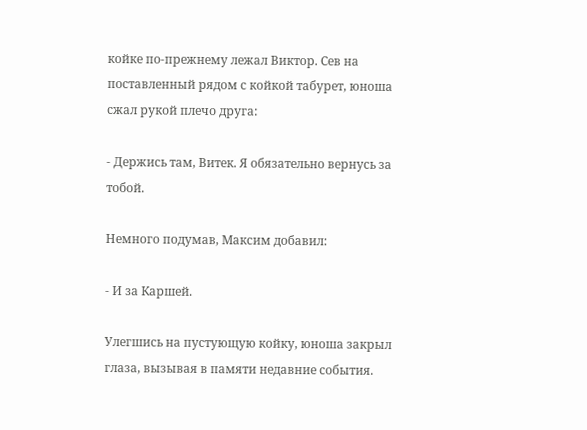койке по-прежнему лежал Виктор. Сев на поставленный рядом с койкой табурет, юноша сжал рукой плечо друга:

- Держись там, Витек. Я обязательно вернусь за тобой.

Немного подумав, Максим добавил:

- И за Каршей.

Улегшись на пустующую койку, юноша закрыл глаза, вызывая в памяти недавние события.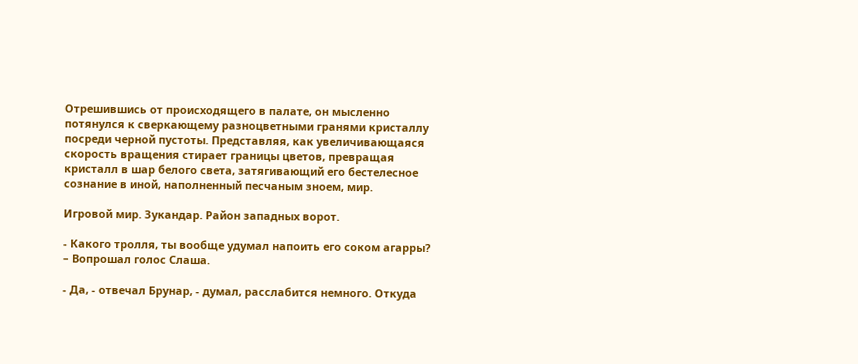Отрешившись от происходящего в палате, он мысленно потянулся к сверкающему разноцветными гранями кристаллу посреди черной пустоты. Представляя, как увеличивающаяся скорость вращения стирает границы цветов, превращая кристалл в шар белого света, затягивающий его бестелесное сознание в иной, наполненный песчаным зноем, мир.

Игровой мир. Зукандар. Район западных ворот.

- Какого тролля, ты вообще удумал напоить его соком агарры? – Вопрошал голос Слаша.

- Да, - отвечал Брунар, - думал, расслабится немного. Откуда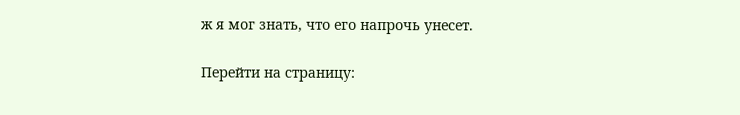ж я мог знать, что его напрочь унесет.

Перейти на страницу: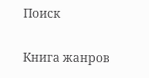Поиск

Книга жанров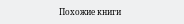Похожие книги